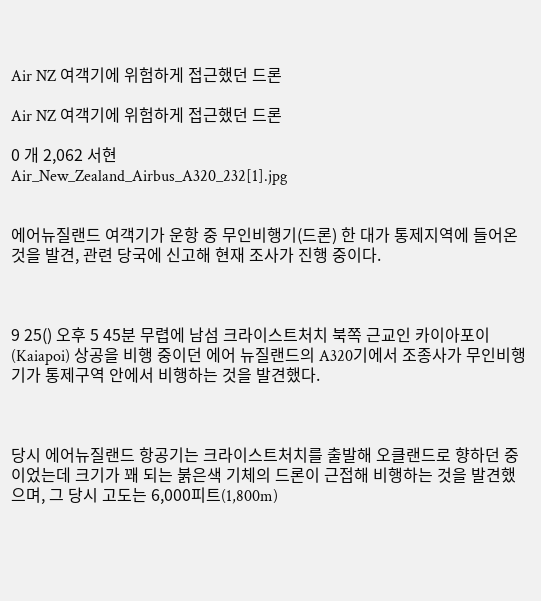Air NZ 여객기에 위험하게 접근했던 드론

Air NZ 여객기에 위험하게 접근했던 드론

0 개 2,062 서현
Air_New_Zealand_Airbus_A320_232[1].jpg


에어뉴질랜드 여객기가 운항 중 무인비행기(드론) 한 대가 통제지역에 들어온 것을 발견, 관련 당국에 신고해 현재 조사가 진행 중이다.



9 25() 오후 5 45분 무렵에 남섬 크라이스트처치 북쪽 근교인 카이아포이(Kaiapoi) 상공을 비행 중이던 에어 뉴질랜드의 A320기에서 조종사가 무인비행기가 통제구역 안에서 비행하는 것을 발견했다.



당시 에어뉴질랜드 항공기는 크라이스트처치를 출발해 오클랜드로 향하던 중이었는데 크기가 꽤 되는 붉은색 기체의 드론이 근접해 비행하는 것을 발견했으며, 그 당시 고도는 6,000피트(1,800m)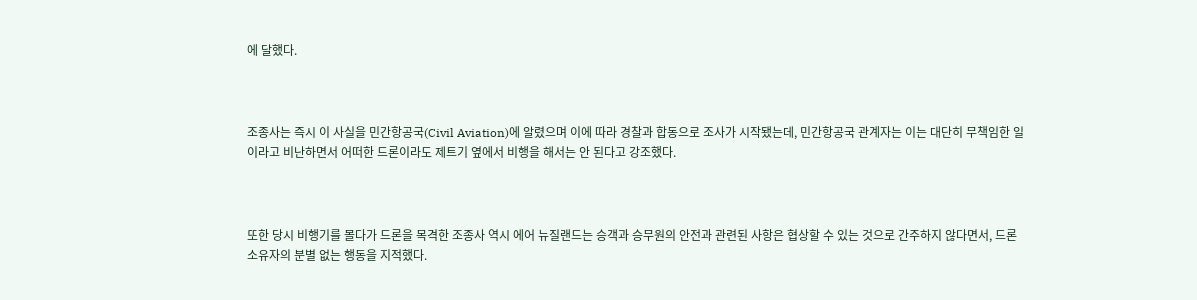에 달했다.



조종사는 즉시 이 사실을 민간항공국(Civil Aviation)에 알렸으며 이에 따라 경찰과 합동으로 조사가 시작됐는데, 민간항공국 관계자는 이는 대단히 무책임한 일이라고 비난하면서 어떠한 드론이라도 제트기 옆에서 비행을 해서는 안 된다고 강조했다.



또한 당시 비행기를 몰다가 드론을 목격한 조종사 역시 에어 뉴질랜드는 승객과 승무원의 안전과 관련된 사항은 협상할 수 있는 것으로 간주하지 않다면서, 드론 소유자의 분별 없는 행동을 지적했다.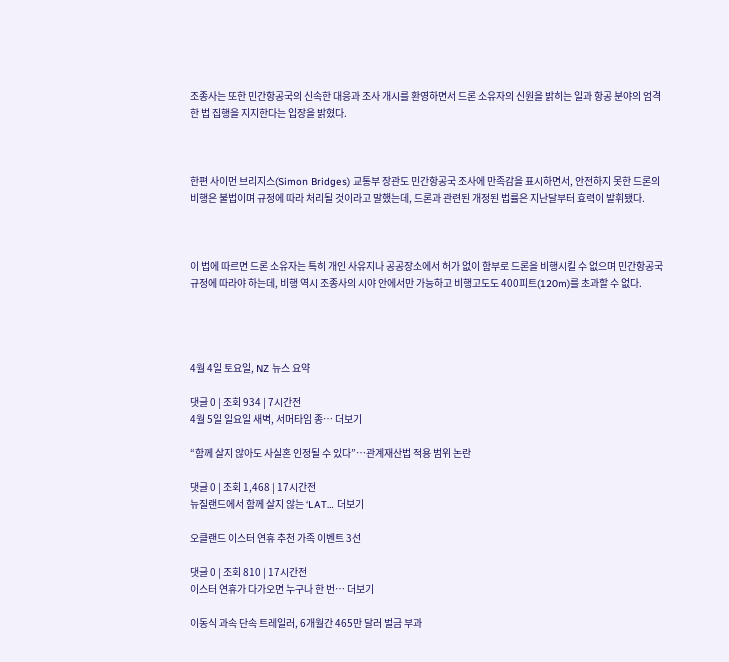조종사는 또한 민간항공국의 신속한 대응과 조사 개시를 환영하면서 드론 소유자의 신원을 밝히는 일과 항공 분야의 엄격한 법 집행을 지지한다는 입장을 밝혔다.



한편 사이먼 브리지스(Simon Bridges) 교통부 장관도 민간항공국 조사에 만족감을 표시하면서, 안전하지 못한 드론의 비행은 불법이며 규정에 따라 처리될 것이라고 말했는데, 드론과 관련된 개정된 법률은 지난달부터 효력이 발휘됐다.



이 법에 따르면 드론 소유자는 특히 개인 사유지나 공공장소에서 허가 없이 함부로 드론을 비행시킬 수 없으며 민간항공국 규정에 따라야 하는데, 비행 역시 조종사의 시야 안에서만 가능하고 비행고도도 400피트(120m)를 초과할 수 없다.




4월 4일 토요일, NZ 뉴스 요약

댓글 0 | 조회 934 | 7시간전
4월 5일 일요일 새벽, 서머타임 종… 더보기

“함께 살지 않아도 사실혼 인정될 수 있다”…관계재산법 적용 범위 논란

댓글 0 | 조회 1,468 | 17시간전
뉴질랜드에서 함께 살지 않는 ‘LAT… 더보기

오클랜드 이스터 연휴 추천 가족 이벤트 3선

댓글 0 | 조회 810 | 17시간전
이스터 연휴가 다가오면 누구나 한 번… 더보기

이동식 과속 단속 트레일러, 6개월간 465만 달러 벌금 부과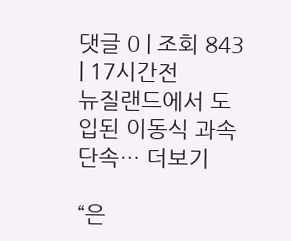댓글 0 | 조회 843 | 17시간전
뉴질랜드에서 도입된 이동식 과속 단속… 더보기

“은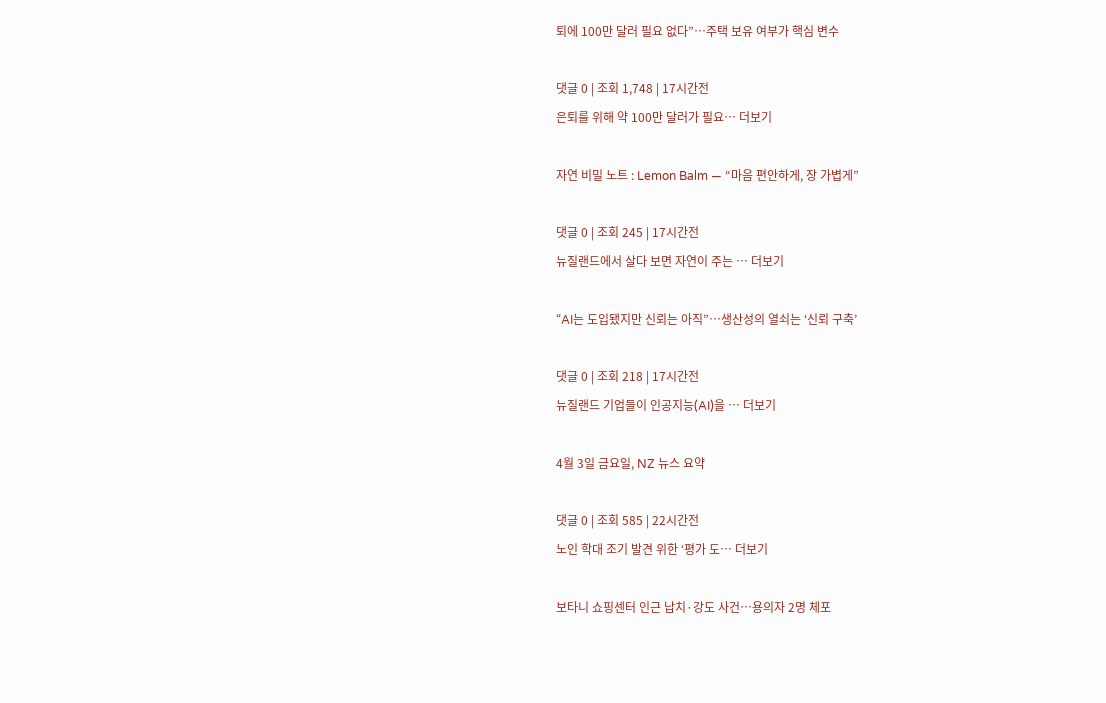퇴에 100만 달러 필요 없다”…주택 보유 여부가 핵심 변수

댓글 0 | 조회 1,748 | 17시간전
은퇴를 위해 약 100만 달러가 필요… 더보기

자연 비밀 노트 : Lemon Balm — “마음 편안하게, 장 가볍게”

댓글 0 | 조회 245 | 17시간전
뉴질랜드에서 살다 보면 자연이 주는 … 더보기

“AI는 도입됐지만 신뢰는 아직”…생산성의 열쇠는 ‘신뢰 구축’

댓글 0 | 조회 218 | 17시간전
뉴질랜드 기업들이 인공지능(AI)을 … 더보기

4월 3일 금요일, NZ 뉴스 요약

댓글 0 | 조회 585 | 22시간전
노인 학대 조기 발견 위한 ‘평가 도… 더보기

보타니 쇼핑센터 인근 납치·강도 사건…용의자 2명 체포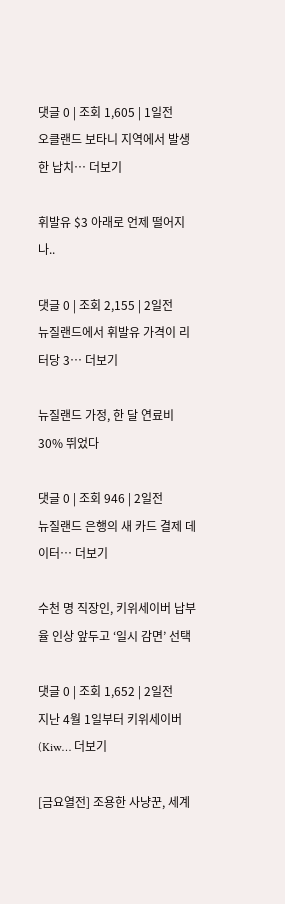댓글 0 | 조회 1,605 | 1일전
오클랜드 보타니 지역에서 발생한 납치… 더보기

휘발유 $3 아래로 언제 떨어지나..

댓글 0 | 조회 2,155 | 2일전
뉴질랜드에서 휘발유 가격이 리터당 3… 더보기

뉴질랜드 가정, 한 달 연료비 30% 뛰었다

댓글 0 | 조회 946 | 2일전
뉴질랜드 은행의 새 카드 결제 데이터… 더보기

수천 명 직장인, 키위세이버 납부율 인상 앞두고 ‘일시 감면’ 선택

댓글 0 | 조회 1,652 | 2일전
지난 4월 1일부터 키위세이버(Kiw… 더보기

[금요열전] 조용한 사냥꾼, 세계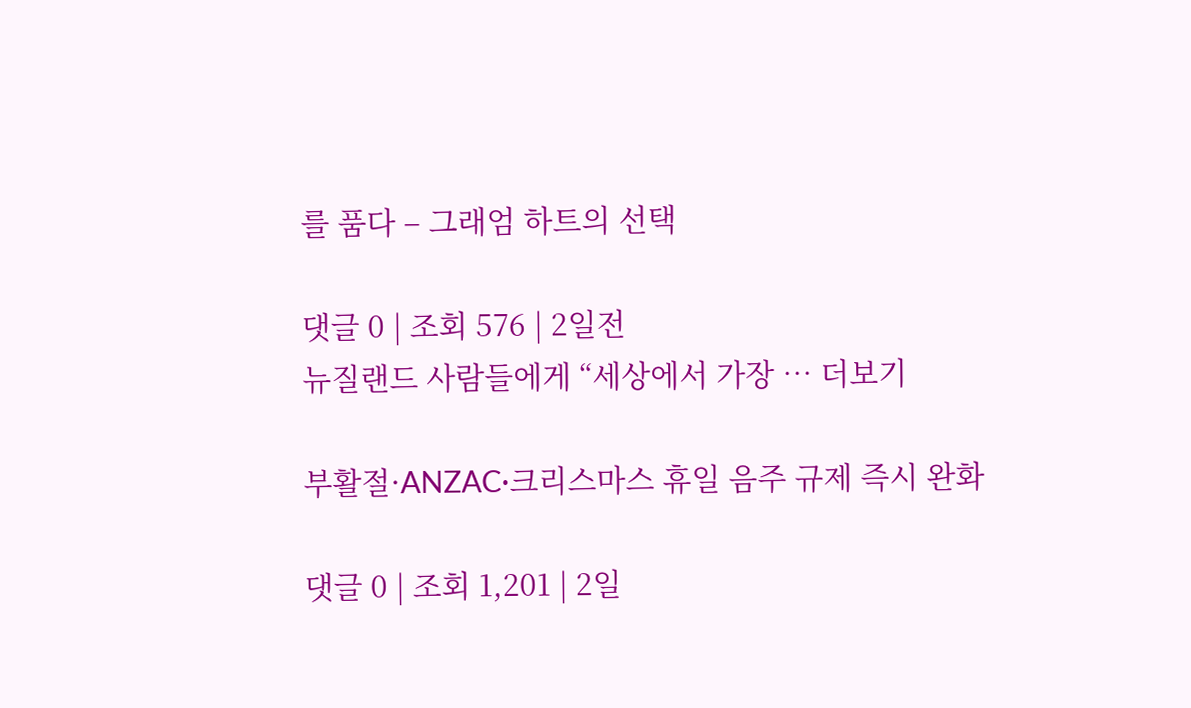를 품다 – 그래엄 하트의 선택

댓글 0 | 조회 576 | 2일전
뉴질랜드 사람들에게 “세상에서 가장 … 더보기

부활절·ANZAC·크리스마스 휴일 음주 규제 즉시 완화

댓글 0 | 조회 1,201 | 2일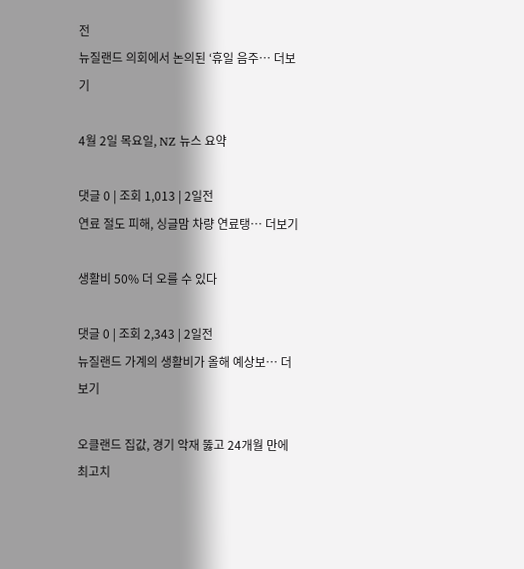전
뉴질랜드 의회에서 논의된 ‘휴일 음주… 더보기

4월 2일 목요일, NZ 뉴스 요약

댓글 0 | 조회 1,013 | 2일전
연료 절도 피해, 싱글맘 차량 연료탱… 더보기

생활비 50% 더 오를 수 있다

댓글 0 | 조회 2,343 | 2일전
뉴질랜드 가계의 생활비가 올해 예상보… 더보기

오클랜드 집값, 경기 악재 뚫고 24개월 만에 최고치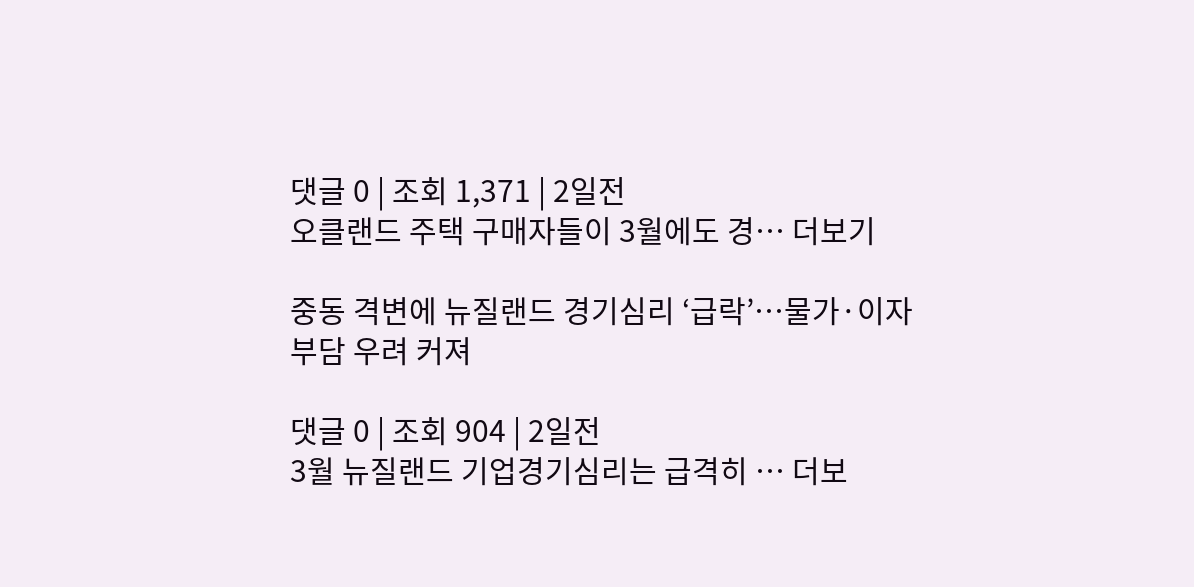댓글 0 | 조회 1,371 | 2일전
오클랜드 주택 구매자들이 3월에도 경… 더보기

중동 격변에 뉴질랜드 경기심리 ‘급락’…물가·이자 부담 우려 커져

댓글 0 | 조회 904 | 2일전
3월 뉴질랜드 기업경기심리는 급격히 … 더보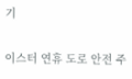기

이스터 연휴 도로 안전 주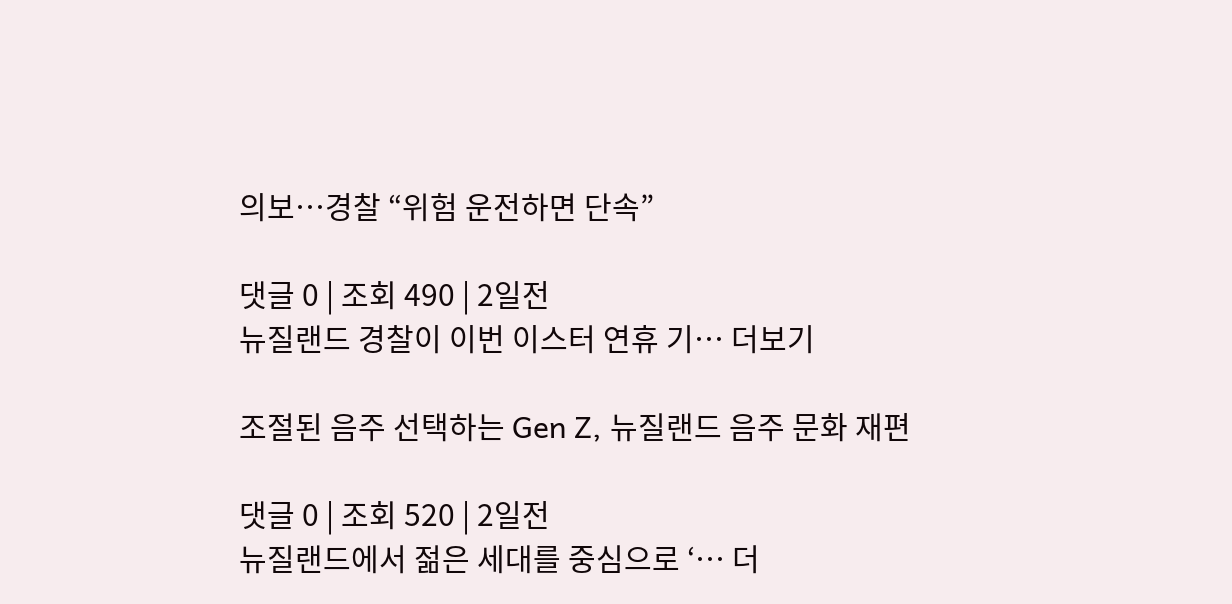의보…경찰 “위험 운전하면 단속”

댓글 0 | 조회 490 | 2일전
뉴질랜드 경찰이 이번 이스터 연휴 기… 더보기

조절된 음주 선택하는 Gen Z, 뉴질랜드 음주 문화 재편

댓글 0 | 조회 520 | 2일전
뉴질랜드에서 젊은 세대를 중심으로 ‘… 더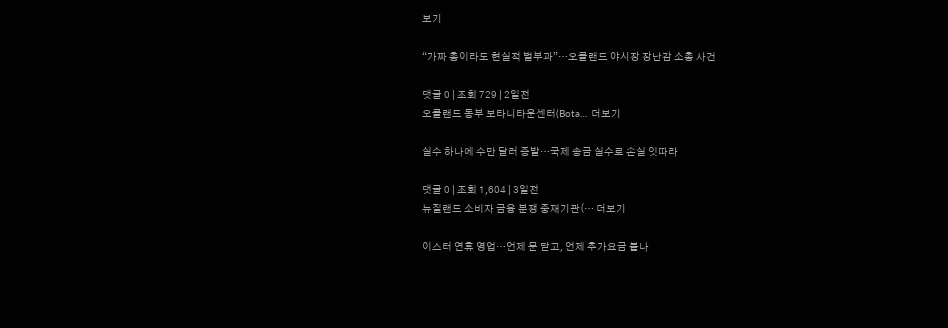보기

“가짜 총이라도 현실적 벌부과”…오클랜드 야시장 장난감 소총 사건

댓글 0 | 조회 729 | 2일전
오클랜드 동부 보타니타운센터(Bota… 더보기

실수 하나에 수만 달러 증발…국제 송금 실수로 손실 잇따라

댓글 0 | 조회 1,604 | 3일전
뉴질랜드 소비자 금융 분쟁 중재기관(… 더보기

이스터 연휴 영업…언제 문 닫고, 언제 추가요금 붙나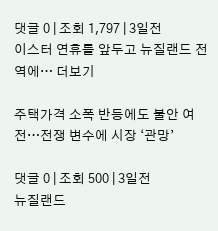댓글 0 | 조회 1,797 | 3일전
이스터 연휴를 앞두고 뉴질랜드 전역에… 더보기

주택가격 소폭 반등에도 불안 여전…전쟁 변수에 시장 ‘관망’

댓글 0 | 조회 500 | 3일전
뉴질랜드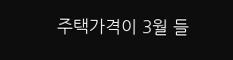주택가격이 3월 들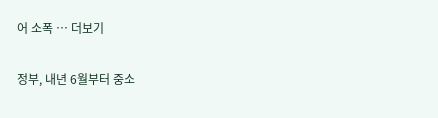어 소폭 … 더보기

정부, 내년 6월부터 중소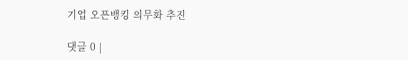기업 오픈뱅킹 의무화 추진

댓글 0 |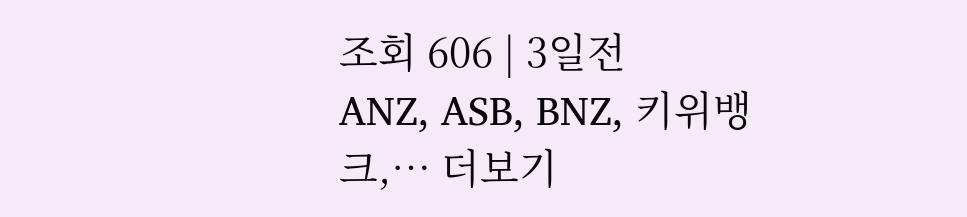조회 606 | 3일전
ANZ, ASB, BNZ, 키위뱅크,… 더보기